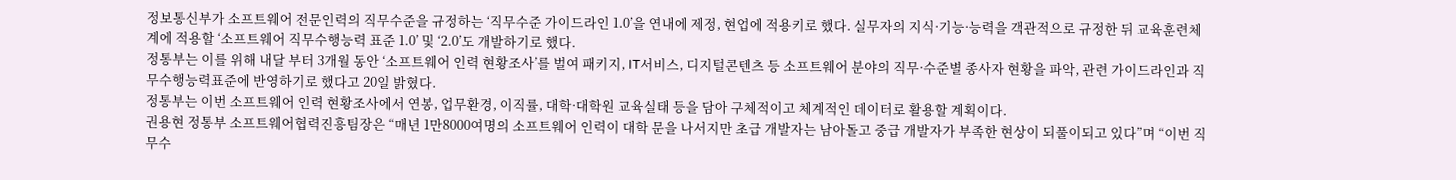정보통신부가 소프트웨어 전문인력의 직무수준을 규정하는 ‘직무수준 가이드라인 1.0’을 연내에 제정, 현업에 적용키로 했다. 실무자의 지식·기능·능력을 객관적으로 규정한 뒤 교육훈련체계에 적용할 ‘소프트웨어 직무수행능력 표준 1.0’ 및 ‘2.0’도 개발하기로 했다.
정통부는 이를 위해 내달 부터 3개월 동안 ‘소프트웨어 인력 현황조사’를 벌여 패키지, IT서비스, 디지털콘텐츠 등 소프트웨어 분야의 직무·수준별 종사자 현황을 파악, 관련 가이드라인과 직무수행능력표준에 반영하기로 했다고 20일 밝혔다.
정통부는 이번 소프트웨어 인력 현황조사에서 연봉, 업무환경, 이직률, 대학·대학원 교육실태 등을 담아 구체적이고 체계적인 데이터로 활용할 계획이다.
권용현 정통부 소프트웨어협력진흥팀장은 “매년 1만8000여명의 소프트웨어 인력이 대학 문을 나서지만 초급 개발자는 남아돌고 중급 개발자가 부족한 현상이 되풀이되고 있다”며 “이번 직무수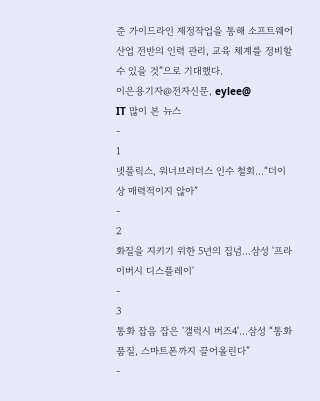준 가이드라인 제정작업을 통해 소프트웨어 산업 전반의 인력 관리, 교육 체계를 정비할 수 있을 것”으로 기대했다.
이은용기자@전자신문, eylee@
IT 많이 본 뉴스
-
1
넷플릭스, 워너브러더스 인수 철회…“더이상 매력적이지 않아”
-
2
화질을 지키기 위한 5년의 집념…삼성 '프라이버시 디스플레이'
-
3
통화 잡음 잡은 '갤럭시 버즈4'…삼성 “통화 품질, 스마트폰까지 끌어올린다”
-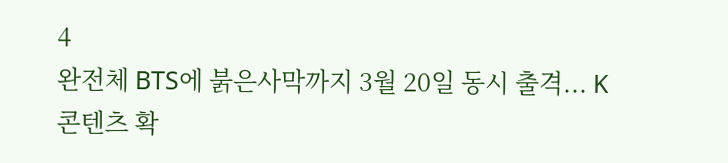4
완전체 BTS에 붉은사막까지 3월 20일 동시 출격... K콘텐츠 확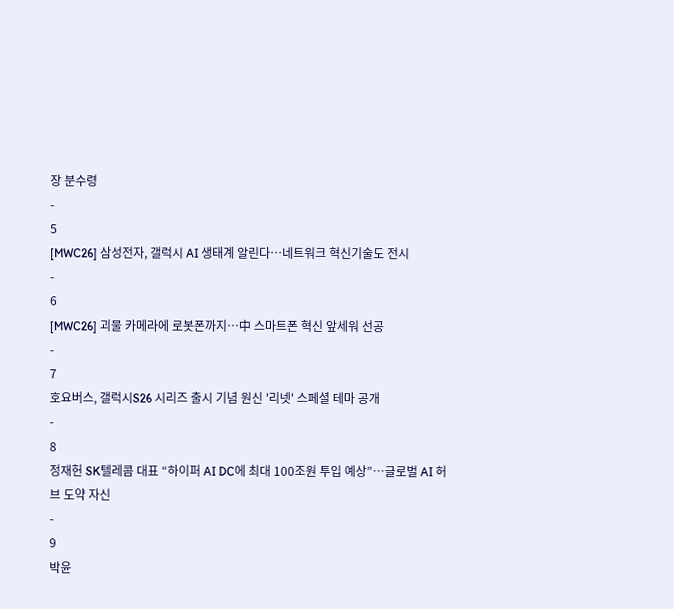장 분수령
-
5
[MWC26] 삼성전자, 갤럭시 AI 생태계 알린다…네트워크 혁신기술도 전시
-
6
[MWC26] 괴물 카메라에 로봇폰까지…中 스마트폰 혁신 앞세워 선공
-
7
호요버스, 갤럭시S26 시리즈 출시 기념 원신 '리넷' 스페셜 테마 공개
-
8
정재헌 SK텔레콤 대표 “하이퍼 AI DC에 최대 100조원 투입 예상”…글로벌 AI 허브 도약 자신
-
9
박윤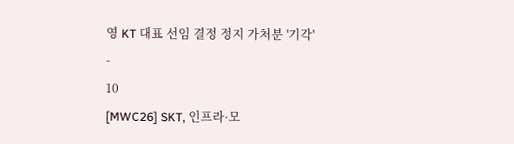영 KT 대표 선임 결정 정지 가처분 '기각'
-
10
[MWC26] SKT, 인프라·모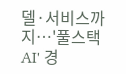델·서비스까지…'풀스택 AI' 경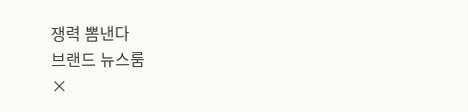쟁력 뽐낸다
브랜드 뉴스룸
×